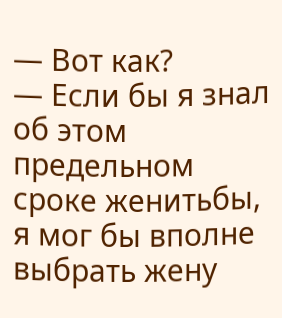— Вот как?
— Если бы я знал об этом предельном сроке женитьбы, я мог бы вполне выбрать жену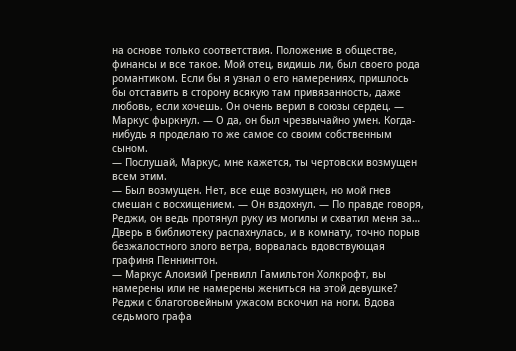на основе только соответствия. Положение в обществе, финансы и все такое. Мой отец, видишь ли, был своего рода романтиком. Если бы я узнал о его намерениях, пришлось бы отставить в сторону всякую там привязанность, даже любовь, если хочешь. Он очень верил в союзы сердец. — Маркус фыркнул. — О да, он был чрезвычайно умен. Когда-нибудь я проделаю то же самое со своим собственным сыном.
— Послушай, Маркус, мне кажется, ты чертовски возмущен всем этим.
— Был возмущен. Нет, все еще возмущен, но мой гнев смешан с восхищением. — Он вздохнул. — По правде говоря, Реджи, он ведь протянул руку из могилы и схватил меня за…
Дверь в библиотеку распахнулась, и в комнату, точно порыв безжалостного злого ветра, ворвалась вдовствующая графиня Пеннингтон.
— Маркус Алоизий Гренвилл Гамильтон Холкрофт, вы намерены или не намерены жениться на этой девушке?
Реджи с благоговейным ужасом вскочил на ноги. Вдова седьмого графа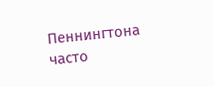Пеннингтона часто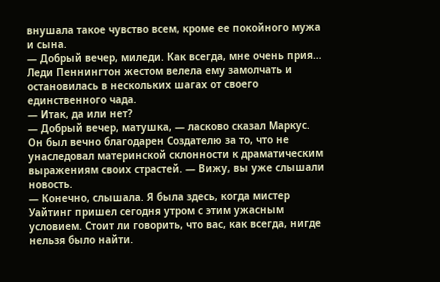внушала такое чувство всем, кроме ее покойного мужа и сына.
— Добрый вечер, миледи. Как всегда, мне очень прия…
Леди Пеннингтон жестом велела ему замолчать и остановилась в нескольких шагах от своего единственного чада.
— Итак, да или нет?
— Добрый вечер, матушка, — ласково сказал Маркус. Он был вечно благодарен Создателю за то, что не унаследовал материнской склонности к драматическим выражениям своих страстей. — Вижу, вы уже слышали новость.
— Конечно, слышала. Я была здесь, когда мистер Уайтинг пришел сегодня утром с этим ужасным условием. Стоит ли говорить, что вас, как всегда, нигде нельзя было найти.